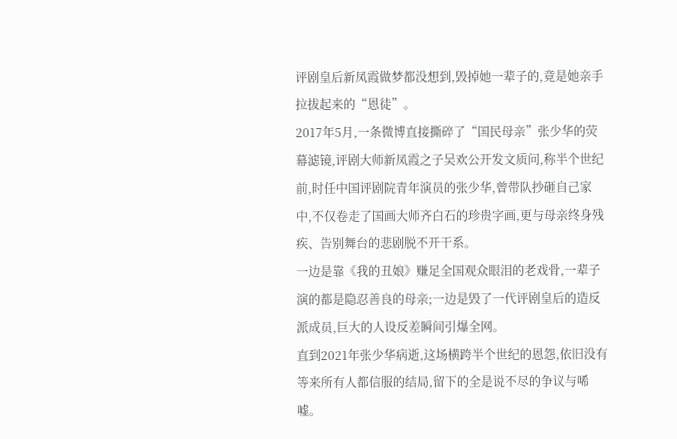评剧皇后新凤霞做梦都没想到,毁掉她一辈子的,竟是她亲手拉拔起来的“恩徒”。
2017年5月,一条微博直接撕碎了“国民母亲”张少华的荧幕滤镜,评剧大师新凤霞之子吴欢公开发文质问,称半个世纪前,时任中国评剧院青年演员的张少华,曾带队抄砸自己家中,不仅卷走了国画大师齐白石的珍贵字画,更与母亲终身残疾、告别舞台的悲剧脱不开干系。
一边是靠《我的丑娘》赚足全国观众眼泪的老戏骨,一辈子演的都是隐忍善良的母亲;一边是毁了一代评剧皇后的造反派成员,巨大的人设反差瞬间引爆全网。
直到2021年张少华病逝,这场横跨半个世纪的恩怨,依旧没有等来所有人都信服的结局,留下的全是说不尽的争议与唏嘘。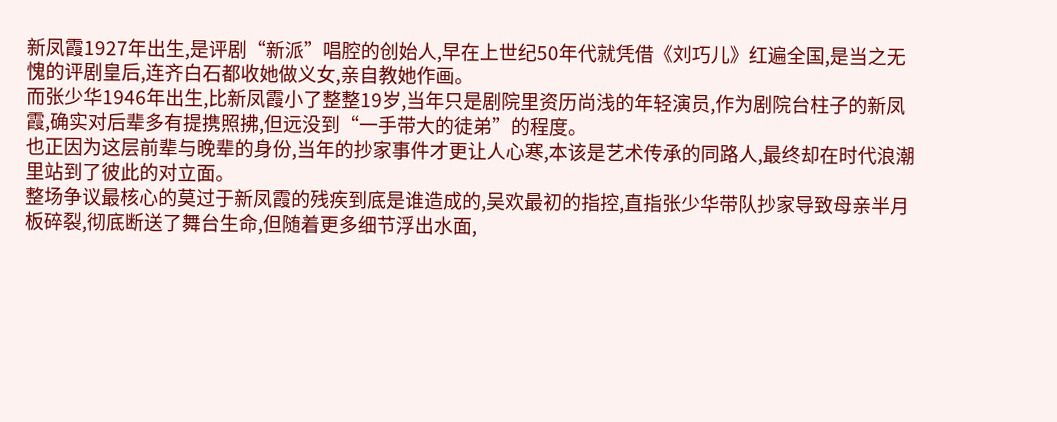新凤霞1927年出生,是评剧“新派”唱腔的创始人,早在上世纪50年代就凭借《刘巧儿》红遍全国,是当之无愧的评剧皇后,连齐白石都收她做义女,亲自教她作画。
而张少华1946年出生,比新凤霞小了整整19岁,当年只是剧院里资历尚浅的年轻演员,作为剧院台柱子的新凤霞,确实对后辈多有提携照拂,但远没到“一手带大的徒弟”的程度。
也正因为这层前辈与晚辈的身份,当年的抄家事件才更让人心寒,本该是艺术传承的同路人,最终却在时代浪潮里站到了彼此的对立面。
整场争议最核心的莫过于新凤霞的残疾到底是谁造成的,吴欢最初的指控,直指张少华带队抄家导致母亲半月板碎裂,彻底断送了舞台生命,但随着更多细节浮出水面,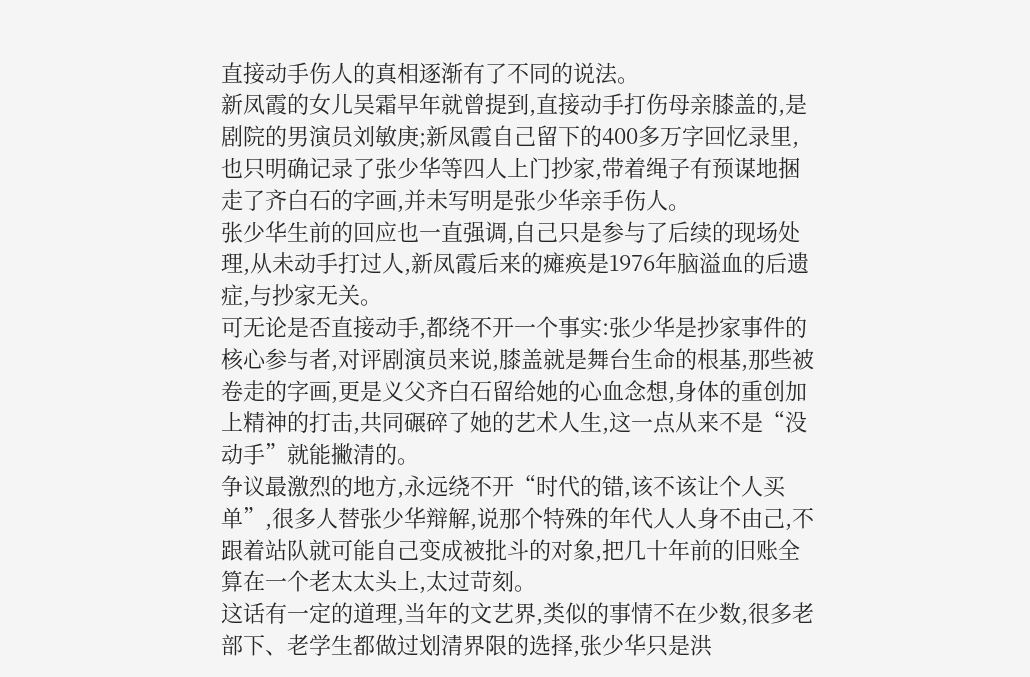直接动手伤人的真相逐渐有了不同的说法。
新凤霞的女儿吴霜早年就曾提到,直接动手打伤母亲膝盖的,是剧院的男演员刘敏庚;新凤霞自己留下的400多万字回忆录里,也只明确记录了张少华等四人上门抄家,带着绳子有预谋地捆走了齐白石的字画,并未写明是张少华亲手伤人。
张少华生前的回应也一直强调,自己只是参与了后续的现场处理,从未动手打过人,新凤霞后来的瘫痪是1976年脑溢血的后遗症,与抄家无关。
可无论是否直接动手,都绕不开一个事实:张少华是抄家事件的核心参与者,对评剧演员来说,膝盖就是舞台生命的根基,那些被卷走的字画,更是义父齐白石留给她的心血念想,身体的重创加上精神的打击,共同碾碎了她的艺术人生,这一点从来不是“没动手”就能撇清的。
争议最激烈的地方,永远绕不开“时代的错,该不该让个人买单”,很多人替张少华辩解,说那个特殊的年代人人身不由己,不跟着站队就可能自己变成被批斗的对象,把几十年前的旧账全算在一个老太太头上,太过苛刻。
这话有一定的道理,当年的文艺界,类似的事情不在少数,很多老部下、老学生都做过划清界限的选择,张少华只是洪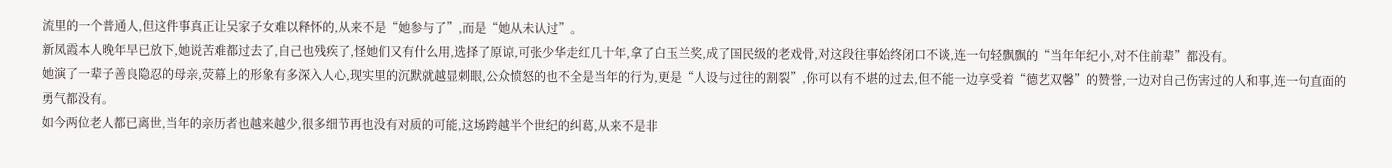流里的一个普通人,但这件事真正让吴家子女难以释怀的,从来不是“她参与了”,而是“她从未认过”。
新凤霞本人晚年早已放下,她说苦难都过去了,自己也残疾了,怪她们又有什么用,选择了原谅,可张少华走红几十年,拿了白玉兰奖,成了国民级的老戏骨,对这段往事始终闭口不谈,连一句轻飘飘的“当年年纪小,对不住前辈”都没有。
她演了一辈子善良隐忍的母亲,荧幕上的形象有多深入人心,现实里的沉默就越显刺眼,公众愤怒的也不全是当年的行为,更是“人设与过往的割裂”,你可以有不堪的过去,但不能一边享受着“德艺双馨”的赞誉,一边对自己伤害过的人和事,连一句直面的勇气都没有。
如今两位老人都已离世,当年的亲历者也越来越少,很多细节再也没有对质的可能,这场跨越半个世纪的纠葛,从来不是非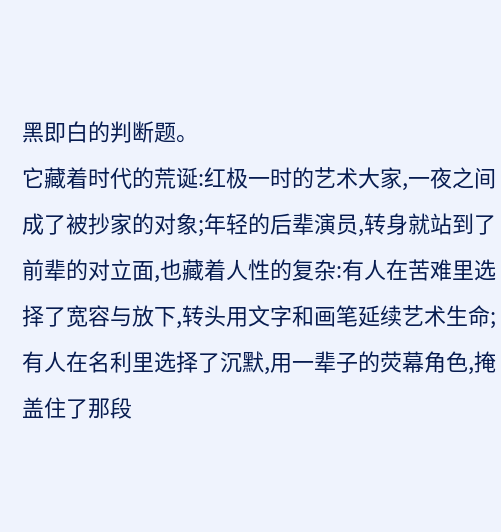黑即白的判断题。
它藏着时代的荒诞:红极一时的艺术大家,一夜之间成了被抄家的对象;年轻的后辈演员,转身就站到了前辈的对立面,也藏着人性的复杂:有人在苦难里选择了宽容与放下,转头用文字和画笔延续艺术生命;有人在名利里选择了沉默,用一辈子的荧幕角色,掩盖住了那段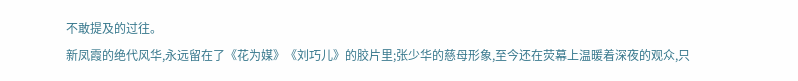不敢提及的过往。
新凤霞的绝代风华,永远留在了《花为媒》《刘巧儿》的胶片里;张少华的慈母形象,至今还在荧幕上温暖着深夜的观众,只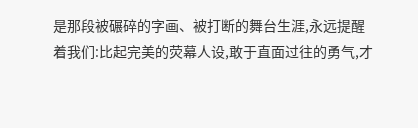是那段被碾碎的字画、被打断的舞台生涯,永远提醒着我们:比起完美的荧幕人设,敢于直面过往的勇气,才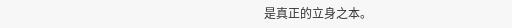是真正的立身之本。